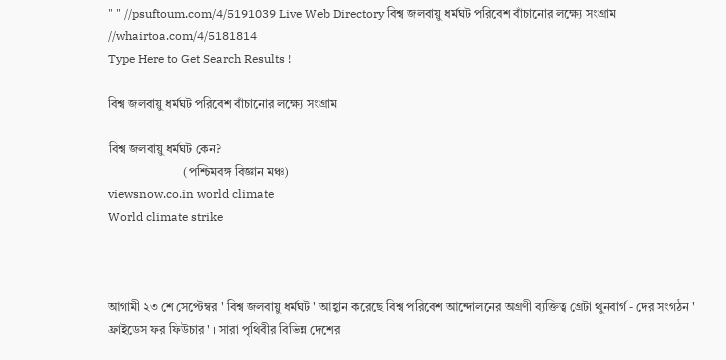" " //psuftoum.com/4/5191039 Live Web Directory বিশ্ব জলবায়ু ধর্মঘট পরিবেশ বাঁচানোর লক্ষ্যে সংগ্রাম //whairtoa.com/4/5181814
Type Here to Get Search Results !

বিশ্ব জলবায়ু ধর্মঘট পরিবেশ বাঁচানোর লক্ষ্যে সংগ্রাম

বিশ্ব জলবায়ু ধর্মঘট কেন?
                        (পশ্চিমবঙ্গ বিজ্ঞান মঞ্চ)
viewsnow.co.in world climate
World climate strike



আগামী ২৩ শে সেপ্টেম্বর ' বিশ্ব জলবায়ু ধর্মঘট ' আহ্বান করেছে বিশ্ব পরিবেশ আন্দোলনের অগ্রণী ব্যক্তিত্ব গ্রেটা থুনবার্গ - দের সংগঠন ' ফ্রাইডেস ফর ফিউচার ' । সারা পৃথিবীর বিভিন্ন দেশের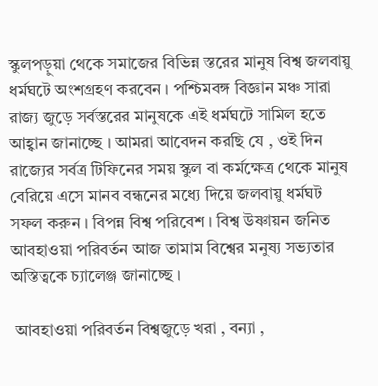স্কুলপড়ুয়া থেকে সমাজের বিভিন্ন স্তরের মানুষ বিশ্ব জলবায়ু ধর্মঘটে অংশগ্রহণ করবেন । পশ্চিমবঙ্গ বিজ্ঞান মঞ্চ সারা রাজ্য জুড়ে সর্বস্তরের মানুষকে এই ধর্মঘটে সামিল হতে আহ্বান জানাচ্ছে । আমরা আবেদন করছি যে , ওই দিন রাজ্যের সর্বত্র টিফিনের সময় স্কুল বা কর্মক্ষেত্র থেকে মানুষ বেরিয়ে এসে মানব বন্ধনের মধ্যে দিয়ে জলবায়ু ধর্মঘট সফল করুন । বিপন্ন বিশ্ব পরিবেশ । বিশ্ব উষ্ণায়ন জনিত আবহাওয়া পরিবর্তন আজ তামাম বিশ্বের মনুষ্য সভ্যতার অস্তিত্বকে চ্যালেঞ্জ জানাচ্ছে ।

 আবহাওয়া পরিবর্তন বিশ্বজুড়ে খরা , বন্যা ,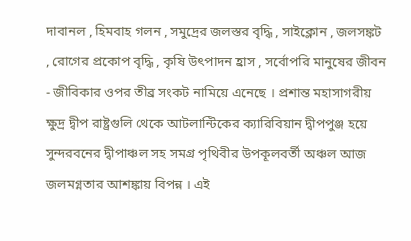দাবানল , হিমবাহ গলন , সমুদ্রের জলস্তর বৃদ্ধি , সাইক্লোন , জলসঙ্কট , রোগের প্রকোপ বৃদ্ধি , কৃষি উৎপাদন হ্রাস , সর্বোপরি মানুষের জীবন - জীবিকার ওপর তীব্র সংকট নামিয়ে এনেছে । প্রশান্ত মহাসাগরীয় ক্ষুদ্র দ্বীপ রাষ্ট্রগুলি থেকে আটলান্টিকের ক্যারিবিয়ান দ্বীপপুঞ্জ হয়ে সুন্দরবনের দ্বীপাঞ্চল সহ সমগ্র পৃথিবীর উপকূলবর্তী অঞ্চল আজ জলমগ্নতার আশঙ্কায় বিপন্ন । এই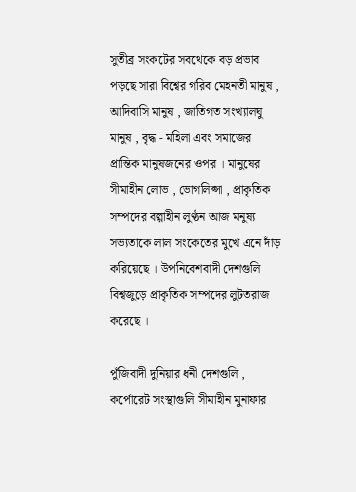সুতীব্র সংকটের সবথেকে বড় প্রভাব পড়ছে সারা বিশ্বের গরিব মেহনতী মানুষ , আদিবাসি মানুষ , জাতিগত সংখ্যালঘু মানুষ , বৃদ্ধ - মহিলা এবং সমাজের প্রান্তিক মানুষজনের ওপর । মানুষের সীমাহীন লোভ , ভোগলিপ্সা , প্রাকৃতিক সম্পদের বল্গাহীন লুণ্ঠন আজ মনুষ্য সভ্যতাকে লাল সংকেতের মুখে এনে দাঁড় করিয়েছে । উপনিবেশবাদী দেশগুলি বিশ্বজুড়ে প্রাকৃতিক সম্পদের লুটতরাজ করেছে ।

পুঁজিবাদী দুনিয়ার ধনী দেশগুলি , কর্পোরেট সংস্থাগুলি সীমাহীন মুনাফার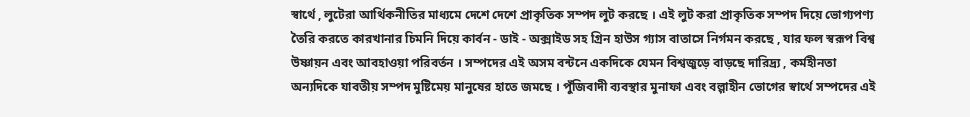স্বার্থে , লুটেরা আর্থিকনীতির মাধ্যমে দেশে দেশে প্রাকৃতিক সম্পদ লুট করছে । এই লুট করা প্রাকৃতিক সম্পদ দিয়ে ভোগ্যপণ্য তৈরি করতে কারখানার চিমনি দিয়ে কার্বন - ডাই - অক্সাইড সহ গ্রিন হাউস গ্যাস বাতাসে নির্গমন করছে , যার ফল স্বরূপ বিশ্ব উষ্ণায়ন এবং আবহাওয়া পরিবর্তন । সম্পদের এই অসম বন্টনে একদিকে যেমন বিশ্বজুড়ে বাড়ছে দারিদ্র্য , কর্মহীনতা অন্যদিকে যাবতীয় সম্পদ মুষ্টিমেয় মানুষের হাতে জমছে । পুঁজিবাদী ব্যবস্থার মুনাফা এবং বল্গাহীন ভোগের স্বার্থে সম্পদের এই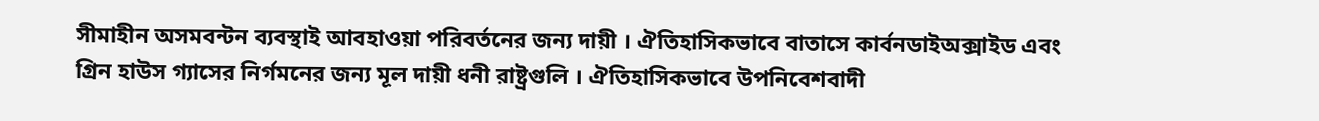সীমাহীন অসমবন্টন ব্যবস্থাই আবহাওয়া পরিবর্তনের জন্য দায়ী । ঐতিহাসিকভাবে বাতাসে কার্বনডাইঅক্সাইড এবং গ্রিন হাউস গ্যাসের নির্গমনের জন্য মূল দায়ী ধনী রাষ্ট্রগুলি । ঐতিহাসিকভাবে উপনিবেশবাদী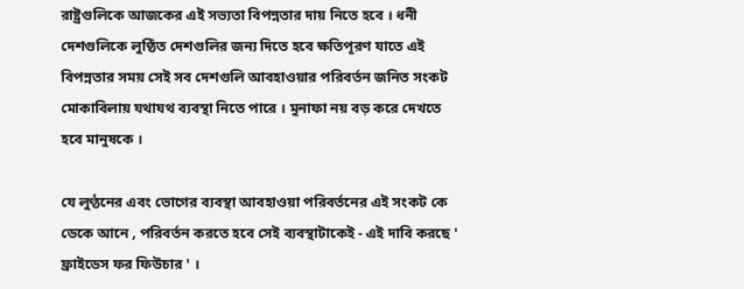রাষ্ট্রগুলিকে আজকের এই সভ্যতা বিপন্নতার দায় নিতে হবে । ধনী দেশগুলিকে লুণ্ঠিত দেশগুলির জন্য দিতে হবে ক্ষতিপূরণ যাতে এই বিপন্নতার সময় সেই সব দেশগুলি আবহাওয়ার পরিবর্তন জনিত সংকট মোকাবিলায় যথাযথ ব্যবস্থা নিতে পারে । মুনাফা নয় বড় করে দেখতে হবে মানুষকে ।

যে লুণ্ঠনের এবং ভোগের ব্যবস্থা আবহাওয়া পরিবর্তনের এই সংকট কে ডেকে আনে , পরিবর্তন করতে হবে সেই ব্যবস্থাটাকেই - এই দাবি করছে ' ফ্রাইডেস ফর ফিউচার ' ।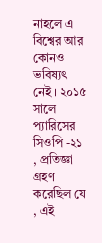নাহলে এ বিশ্বের আর কোনও ভবিষ্যৎ নেই । ২০১৫ সালে প্যারিসের সিওপি -২১ , প্রতিজ্ঞা গ্রহণ করেছিল যে , এই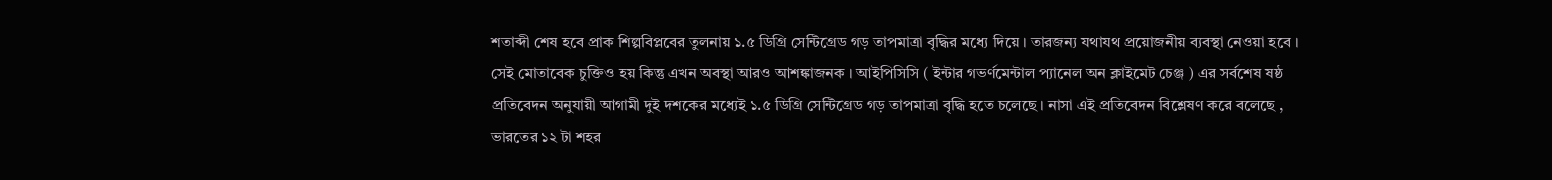শতাব্দী শেষ হবে প্রাক শিল্পবিপ্লবের তুলনায় ১.৫ ডিগ্রি সেন্টিগ্রেড গড় তাপমাত্রা বৃদ্ধির মধ্যে দিয়ে । তারজন্য যথাযথ প্রয়োজনীয় ব্যবস্থা নেওয়া হবে । সেই মোতাবেক চুক্তিও হয় কিন্তু এখন অবস্থা আরও আশঙ্কাজনক । আইপিসিসি ( ইন্টার গভর্ণমেন্টাল প্যানেল অন ক্লাইমেট চেঞ্জ ) এর সর্বশেষ ষষ্ঠ প্রতিবেদন অনুযায়ী আগামী দুই দশকের মধ্যেই ১.৫ ডিগ্রি সেন্টিগ্রেড গড় তাপমাত্রা বৃদ্ধি হতে চলেছে । নাসা এই প্রতিবেদন বিশ্লেষণ করে বলেছে , ভারতের ১২ টা শহর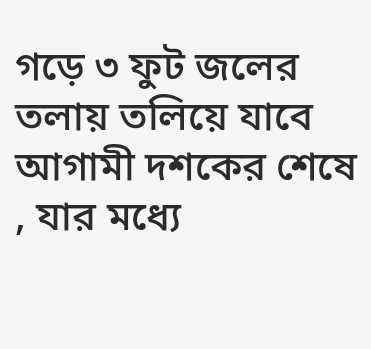গড়ে ৩ ফুট জলের তলায় তলিয়ে যাবে আগামী দশকের শেষে , যার মধ্যে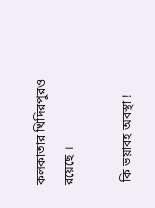কলকাতার খিদিরপুরও রয়েছে ।

 কি ভয়াবহ অবস্থা !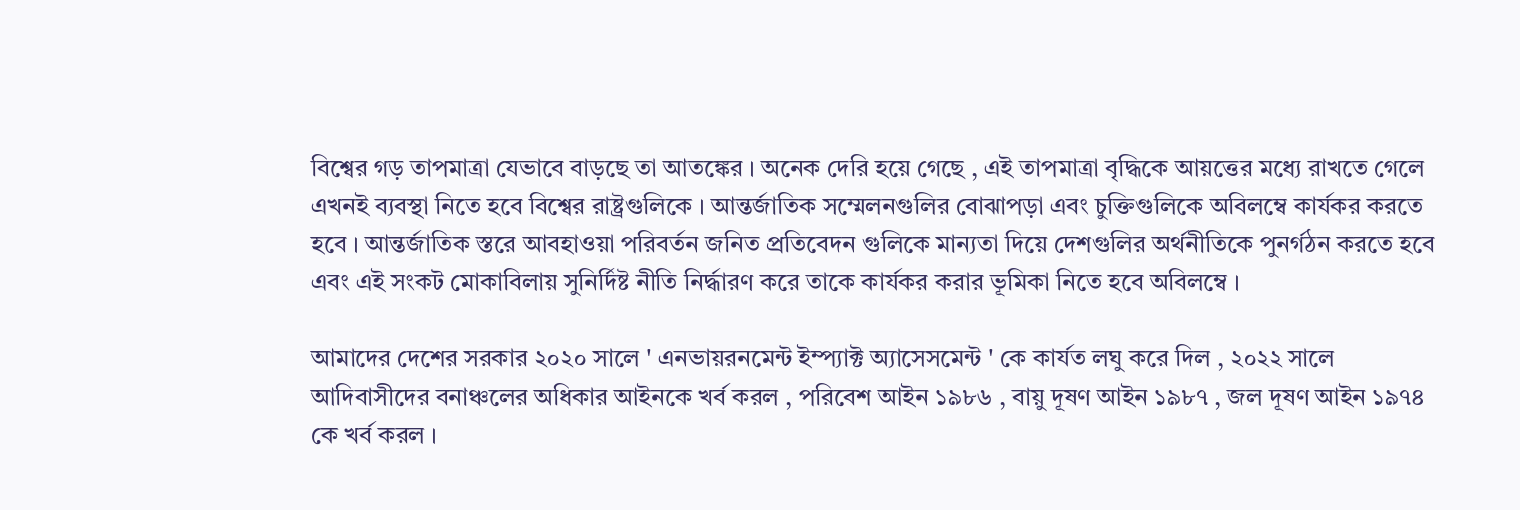বিশ্বের গড় তাপমাত্রা যেভাবে বাড়ছে তা আতঙ্কের । অনেক দেরি হয়ে গেছে , এই তাপমাত্রা বৃদ্ধিকে আয়ত্তের মধ্যে রাখতে গেলে এখনই ব্যবস্থা নিতে হবে বিশ্বের রাষ্ট্রগুলিকে । আন্তর্জাতিক সম্মেলনগুলির বোঝাপড়া এবং চুক্তিগুলিকে অবিলম্বে কার্যকর করতে হবে । আন্তর্জাতিক স্তরে আবহাওয়া পরিবর্তন জনিত প্রতিবেদন গুলিকে মান্যতা দিয়ে দেশগুলির অর্থনীতিকে পুনর্গঠন করতে হবে এবং এই সংকট মোকাবিলায় সুনির্দিষ্ট নীতি নির্দ্ধারণ করে তাকে কার্যকর করার ভূমিকা নিতে হবে অবিলম্বে ।

আমাদের দেশের সরকার ২০২০ সালে ' এনভায়রনমেন্ট ইম্প্যাক্ট অ্যাসেসমেন্ট ' কে কার্যত লঘু করে দিল , ২০২২ সালে আদিবাসীদের বনাঞ্চলের অধিকার আইনকে খর্ব করল , পরিবেশ আইন ১৯৮৬ , বায়ু দূষণ আইন ১৯৮৭ , জল দূষণ আইন ১৯৭৪ কে খর্ব করল ।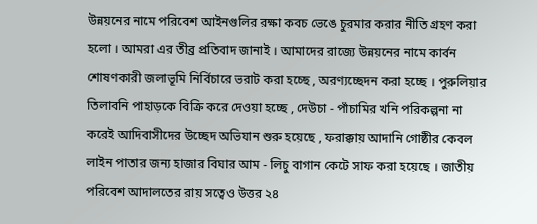উন্নয়নের নামে পরিবেশ আইনগুলির রক্ষা কবচ ভেঙে চুরমার করার নীতি গ্রহণ করা হলো । আমরা এর তীব্র প্রতিবাদ জানাই । আমাদের রাজ্যে উন্নয়নের নামে কার্বন শোষণকারী জলাভূমি নির্বিচারে ভরাট করা হচ্ছে , অরণ্যচ্ছেদন করা হচ্ছে । পুরুলিয়ার তিলাবনি পাহাড়কে বিক্রি করে দেওয়া হচ্ছে , দেউচা - পাঁচামির খনি পরিকল্পনা না করেই আদিবাসীদের উচ্ছেদ অভিযান শুরু হয়েছে , ফরাক্কায় আদানি গোষ্ঠীর কেবল লাইন পাতার জন্য হাজার বিঘার আম - লিচু বাগান কেটে সাফ করা হয়েছে । জাতীয় পরিবেশ আদালতের রায় সত্বেও উত্তর ২৪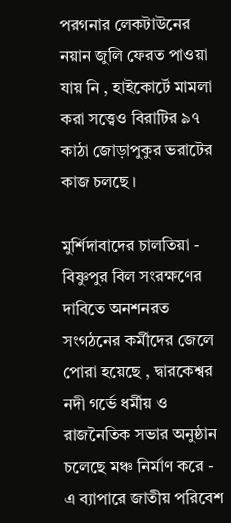পরগনার লেকটাউনের নয়ান জুলি ফেরত পাওয়া যায় নি , হাইকোর্টে মামলা করা সত্ত্বেও বিরাটির ৯৭ কাঠা জোড়াপুকুর ভরাটের কাজ চলছে ।

মুর্শিদাবাদের চালতিয়া - বিষ্ণুপুর বিল সংরক্ষণের দাবিতে অনশনরত সংগঠনের কর্মীদের জেলে পোরা হয়েছে , দ্বারকেশ্বর নদী গর্ভে ধর্মীয় ও রাজনৈতিক সভার অনুষ্ঠান চলেছে মঞ্চ নির্মাণ করে - এ ব্যাপারে জাতীয় পরিবেশ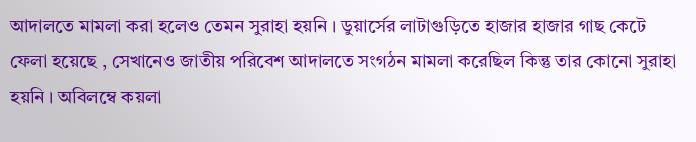আদালতে মামলা করা হলেও তেমন সুরাহা হয়নি । ডুয়ার্সের লাটাগুড়িতে হাজার হাজার গাছ কেটে ফেলা হয়েছে , সেখানেও জাতীয় পরিবেশ আদালতে সংগঠন মামলা করেছিল কিন্তু তার কোনো সুরাহা হয়নি । অবিলম্বে কয়লা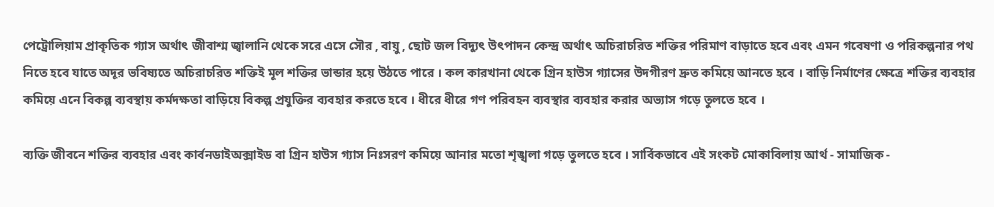পেট্রোলিয়াম প্রাকৃতিক গ্যাস অর্থাৎ জীবাশ্ম জ্বালানি থেকে সরে এসে সৌর , বায়ু , ছোট জল বিদ্যুৎ উৎপাদন কেন্দ্র অর্থাৎ অচিরাচরিত শক্তির পরিমাণ বাড়াতে হবে এবং এমন গবেষণা ও পরিকল্পনার পথ নিতে হবে যাতে অদূর ভবিষ্যতে অচিরাচরিত শক্তিই মূল শক্তির ভান্ডার হয়ে উঠতে পারে । কল কারখানা থেকে গ্রিন হাউস গ্যাসের উদগীরণ দ্রুত কমিয়ে আনতে হবে । বাড়ি নির্মাণের ক্ষেত্রে শক্তির ব্যবহার কমিয়ে এনে বিকল্প ব্যবস্থায় কর্মদক্ষতা বাড়িয়ে বিকল্প প্রযুক্তির ব্যবহার করতে হবে । ধীরে ধীরে গণ পরিবহন ব্যবস্থার ব্যবহার করার অভ্যাস গড়ে তুলতে হবে ।

ব্যক্তি জীবনে শক্তির ব্যবহার এবং কার্বনডাইঅক্সাইড বা গ্রিন হাউস গ্যাস নিঃসরণ কমিয়ে আনার মতো শৃঙ্খলা গড়ে তুলতে হবে । সার্বিকভাবে এই সংকট মোকাবিলায় আর্থ - সামাজিক -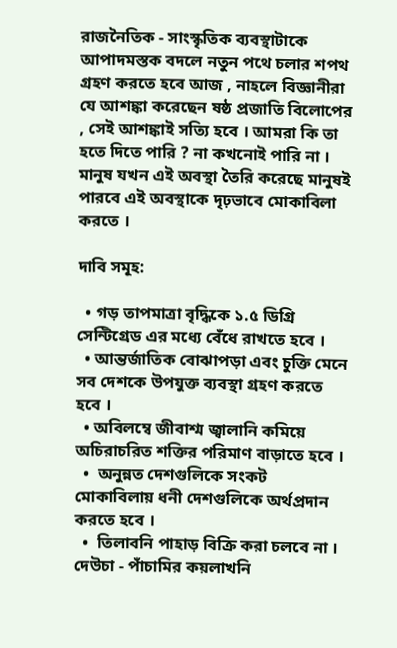রাজনৈতিক - সাংস্কৃতিক ব্যবস্থাটাকে আপাদমস্তক বদলে নতুন পথে চলার শপথ গ্রহণ করতে হবে আজ , নাহলে বিজ্ঞানীরা যে আশঙ্কা করেছেন ষষ্ঠ প্রজাতি বিলোপের , সেই আশঙ্কাই সত্যি হবে । আমরা কি তা হতে দিতে পারি ? না কখনোই পারি না । মানুষ যখন এই অবস্থা তৈরি করেছে মানুষই পারবে এই অবস্থাকে দৃঢ়ভাবে মোকাবিলা করতে ।

দাবি সমূহ:

  • গড় তাপমাত্রা বৃদ্ধিকে ১.৫ ডিগ্রি সেন্টিগ্রেড এর মধ্যে বেঁধে রাখতে হবে ।
  • আন্তর্জাতিক বোঝাপড়া এবং চুক্তি মেনে সব দেশকে উপযুক্ত ব্যবস্থা গ্রহণ করতে হবে ।
  • অবিলম্বে জীবাশ্ম জ্বালানি কমিয়ে অচিরাচরিত শক্তির পরিমাণ বাড়াতে হবে ।
  •  অনুন্নত দেশগুলিকে সংকট মোকাবিলায় ধনী দেশগুলিকে অর্থপ্রদান করতে হবে ।
  •  তিলাবনি পাহাড় বিক্রি করা চলবে না । দেউচা - পাঁচামির কয়লাখনি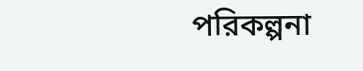পরিকল্পনা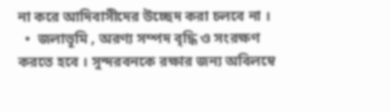না করে আদিবাসীদের উচ্ছেদ করা চলবে না ।
  •  জলাভূমি , অরণ্য সম্পদ বৃদ্ধি ও সংরক্ষণ করতে হবে । সুন্দরবনকে রক্ষার জন্য অবিলম্বে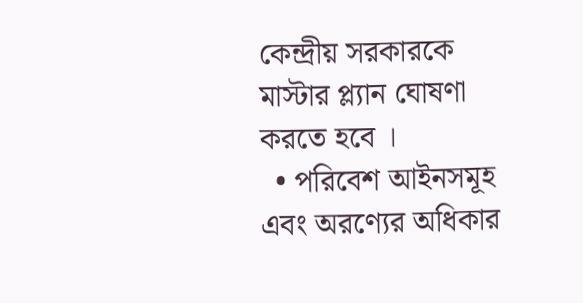কেন্দ্রীয় সরকারকে মাস্টার প্ল্যান ঘোষণা করতে হবে ।
  • পরিবেশ আইনসমূহ এবং অরণ্যের অধিকার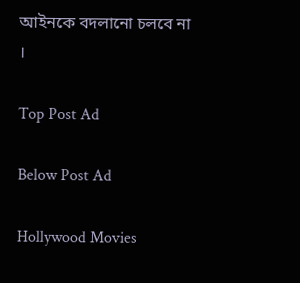আইনকে বদলানো চলবে না ।

Top Post Ad

Below Post Ad

Hollywood Movies